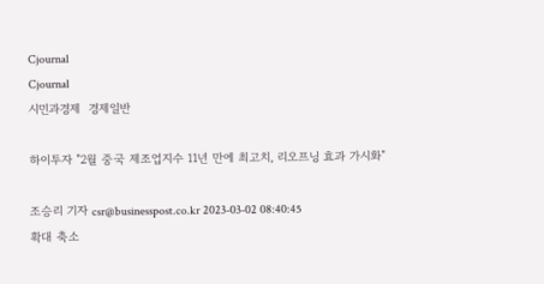Cjournal
Cjournal
시민과경제  경제일반

하이투자 "2월 중국 제조업지수 11년 만에 최고치, 리오프닝 효과 가시화"

조승리 기자 csr@businesspost.co.kr 2023-03-02 08:40:45
확대 축소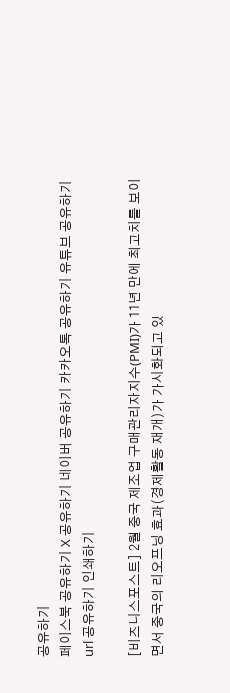공유하기
페이스북 공유하기 X 공유하기 네이버 공유하기 카카오톡 공유하기 유튜브 공유하기 url 공유하기 인쇄하기

[비즈니스포스트] 2월 중국 제조업 구매관리자지수(PMI)가 11년 만에 최고치를 보이면서 중국의 리오프닝 효과(경제활동 재개)가 가시화되고 있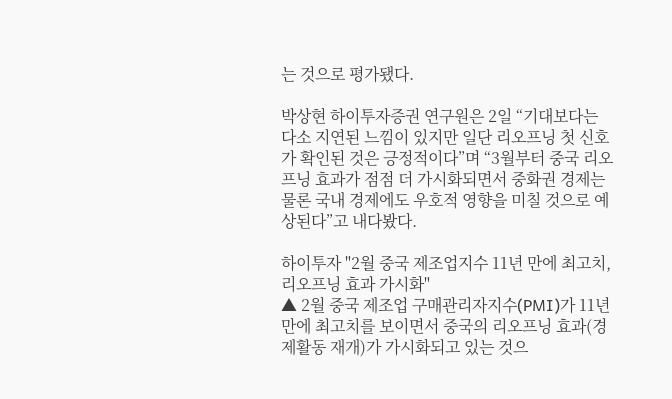는 것으로 평가됐다.

박상현 하이투자증권 연구원은 2일 “기대보다는 다소 지연된 느낌이 있지만 일단 리오프닝 첫 신호가 확인된 것은 긍정적이다”며 “3월부터 중국 리오프닝 효과가 점점 더 가시화되면서 중화권 경제는 물론 국내 경제에도 우호적 영향을 미칠 것으로 예상된다”고 내다봤다.

하이투자 "2월 중국 제조업지수 11년 만에 최고치, 리오프닝 효과 가시화"
▲ 2월 중국 제조업 구매관리자지수(PMI)가 11년 만에 최고치를 보이면서 중국의 리오프닝 효과(경제활동 재개)가 가시화되고 있는 것으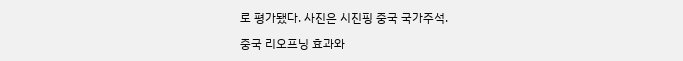로 평가됐다. 사진은 시진핑 중국 국가주석.

중국 리오프닝 효과와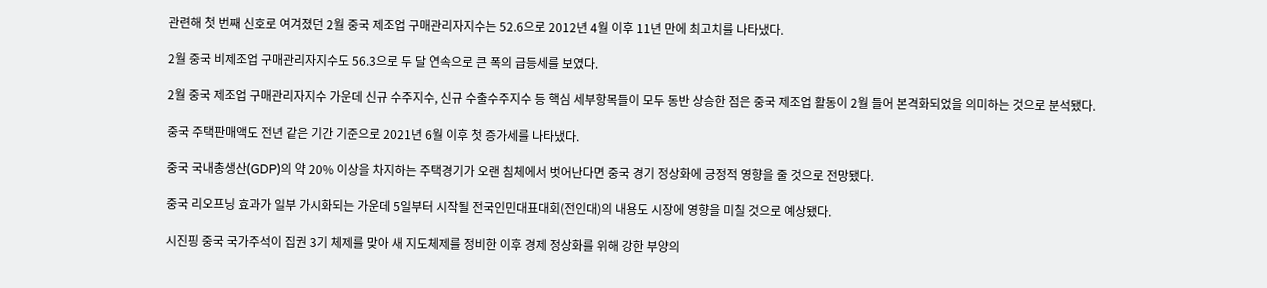관련해 첫 번째 신호로 여겨졌던 2월 중국 제조업 구매관리자지수는 52.6으로 2012년 4월 이후 11년 만에 최고치를 나타냈다.

2월 중국 비제조업 구매관리자지수도 56.3으로 두 달 연속으로 큰 폭의 급등세를 보였다.

2월 중국 제조업 구매관리자지수 가운데 신규 수주지수, 신규 수출수주지수 등 핵심 세부항목들이 모두 동반 상승한 점은 중국 제조업 활동이 2월 들어 본격화되었을 의미하는 것으로 분석됐다.

중국 주택판매액도 전년 같은 기간 기준으로 2021년 6월 이후 첫 증가세를 나타냈다.

중국 국내총생산(GDP)의 약 20% 이상을 차지하는 주택경기가 오랜 침체에서 벗어난다면 중국 경기 정상화에 긍정적 영향을 줄 것으로 전망됐다.

중국 리오프닝 효과가 일부 가시화되는 가운데 5일부터 시작될 전국인민대표대회(전인대)의 내용도 시장에 영향을 미칠 것으로 예상됐다.

시진핑 중국 국가주석이 집권 3기 체제를 맞아 새 지도체제를 정비한 이후 경제 정상화를 위해 강한 부양의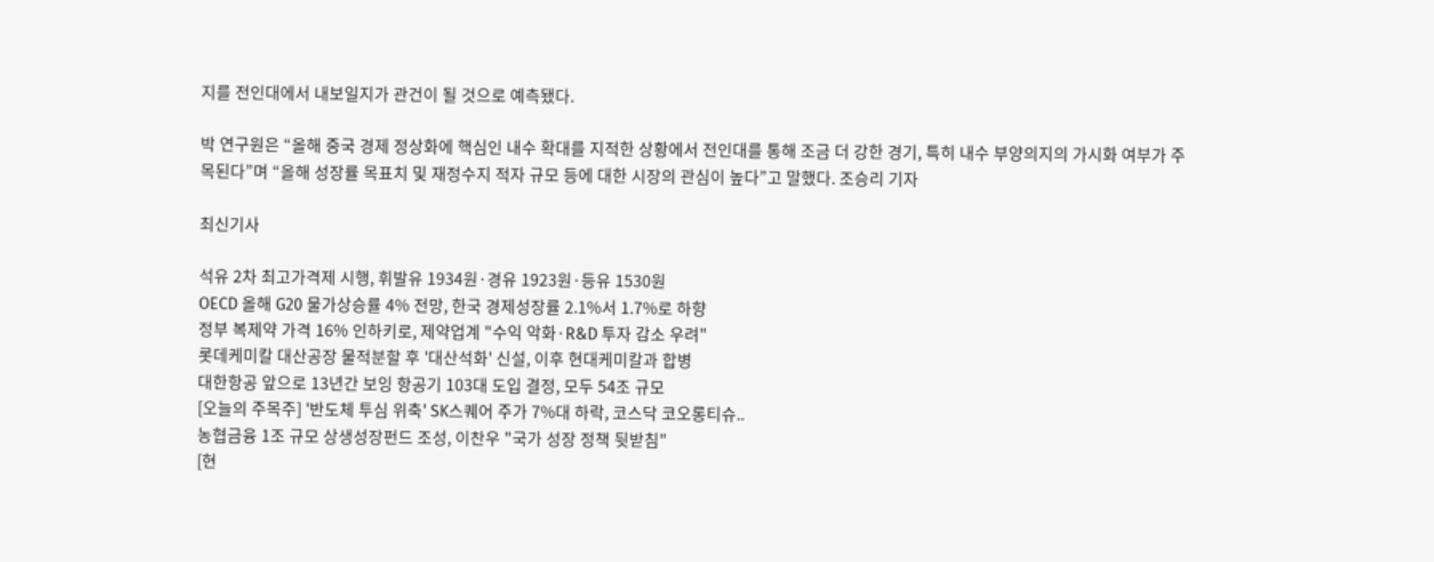지를 전인대에서 내보일지가 관건이 될 것으로 예측됐다.

박 연구원은 “올해 중국 경제 정상화에 핵심인 내수 확대를 지적한 상황에서 전인대를 통해 조금 더 강한 경기, 특히 내수 부양의지의 가시화 여부가 주목된다”며 “올해 성장률 목표치 및 재정수지 적자 규모 등에 대한 시장의 관심이 높다”고 말했다. 조승리 기자

최신기사

석유 2차 최고가격제 시행, 휘발유 1934원·경유 1923원·등유 1530원
OECD 올해 G20 물가상승률 4% 전망, 한국 경제성장률 2.1%서 1.7%로 하향
정부 복제약 가격 16% 인하키로, 제약업계 "수익 악화·R&D 투자 감소 우려"
롯데케미칼 대산공장 물적분할 후 '대산석화' 신설, 이후 현대케미칼과 합병
대한항공 앞으로 13년간 보잉 항공기 103대 도입 결정, 모두 54조 규모
[오늘의 주목주] '반도체 투심 위축' SK스퀘어 주가 7%대 하락, 코스닥 코오롱티슈..
농협금융 1조 규모 상생성장펀드 조성, 이찬우 "국가 성장 정책 뒷받침"
[현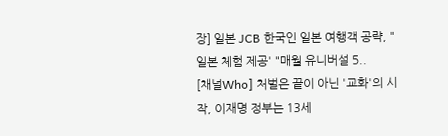장] 일본 JCB 한국인 일본 여행객 공략, "일본 체험 제공' "매월 유니버설 5..
[채널Who] 처벌은 끝이 아닌 '교화'의 시작, 이재명 정부는 13세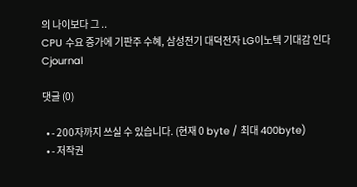의 나이보다 그 ..
CPU 수요 증가에 기판주 수혜, 삼성전기 대덕전자 LG이노텍 기대감 인다
Cjournal

댓글 (0)

  • - 200자까지 쓰실 수 있습니다. (현재 0 byte / 최대 400byte)
  • - 저작권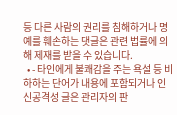등 다른 사람의 권리를 침해하거나 명예를 훼손하는 댓글은 관련 법률에 의해 제재를 받을 수 있습니다.
  • - 타인에게 불쾌감을 주는 욕설 등 비하하는 단어가 내용에 포함되거나 인신공격성 글은 관리자의 판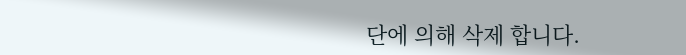단에 의해 삭제 합니다.